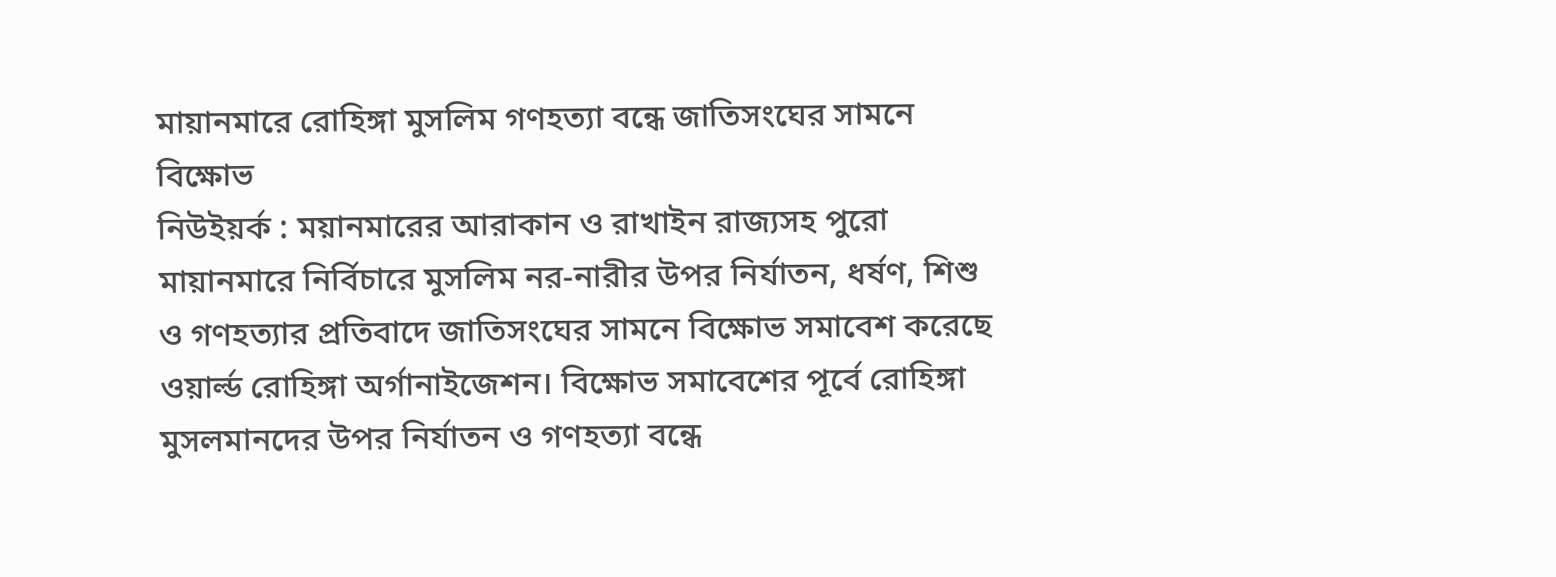মায়ানমারে রোহিঙ্গা মুসলিম গণহত্যা বন্ধে জাতিসংঘের সামনে বিক্ষোভ
নিউইয়র্ক : ময়ানমারের আরাকান ও রাখাইন রাজ্যসহ পুরো মায়ানমারে নির্বিচারে মুসলিম নর-নারীর উপর নির্যাতন, ধর্ষণ, শিশু ও গণহত্যার প্রতিবাদে জাতিসংঘের সামনে বিক্ষোভ সমাবেশ করেছে ওয়ার্ল্ড রোহিঙ্গা অর্গানাইজেশন। বিক্ষোভ সমাবেশের পূর্বে রোহিঙ্গা মুসলমানদের উপর নির্যাতন ও গণহত্যা বন্ধে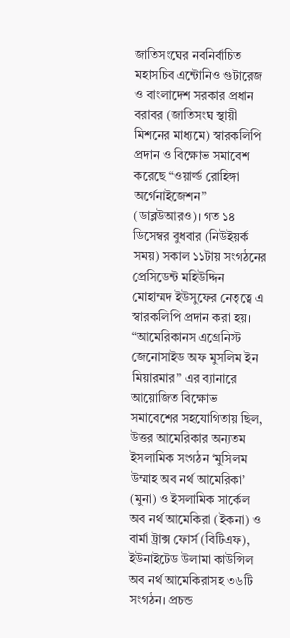জাতিসংঘের নবনির্বাচিত মহাসচিব এন্টোনিও গুটারেজ ও বাংলাদেশ সরকার প্রধান বরাবর (জাতিসংঘ স্থায়ী মিশনের মাধ্যমে) স্বারকলিপি প্রদান ও বিক্ষোভ সমাবেশ করেছে “ওয়ার্ল্ড রোহিঙ্গা অর্গেনাইজেশন” (ডাব্লউআরও)। গত ১৪ ডিসেম্বর বুধবার (নিউইয়র্ক সময়) সকাল ১১টায় সংগঠনের প্রেসিডেন্ট মহিউদ্দিন মোহাম্মদ ইউসুফের নেতৃত্বে এ স্বারকলিপি প্রদান করা হয়। “আমেরিকানস এগ্রেনিস্ট জেনোসাইড অফ মুসলিম ইন মিয়ারমার” এর ব্যানারে আয়োজিত বিক্ষোভ সমাবেশের সহযোগিতায় ছিল, উত্তর আমেরিকার অন্যতম ইসলামিক সংগঠন ‘মুসিলম উম্মাহ অব নর্থ আমেরিকা’ (মুনা) ও ইসলামিক সার্কেল অব নর্থ আমেকিরা (ইকনা) ও বার্মা ট্রাক্স ফোর্স (বিটিএফ), ইউনাইটেড উলামা কাউন্সিল অব নর্থ আমেকিরাসহ ৩৬টি সংগঠন। প্রচন্ড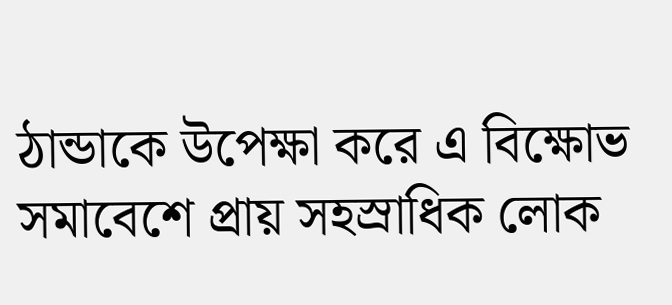ঠান্ডাকে উপেক্ষা করে এ বিক্ষোভ সমাবেশে প্রায় সহস্রাধিক লোক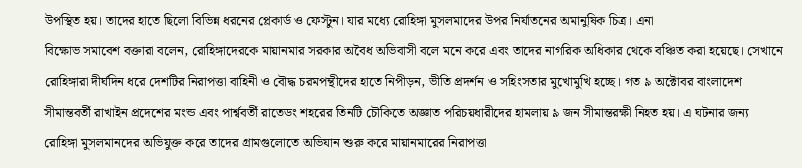উপস্থিত হয়। তাদের হাতে ছিলো বিভিন্ন ধরনের প্লেকার্ড ও ফেস্টুন। যার মধ্যে রোহিঙ্গা মুসলমাদের উপর নির্যাতনের অমানুষিক চিত্র। এনা
বিক্ষোভ সমাবেশ বক্তারা বলেন, রোহিঙ্গাদেরকে মায়ানমার সরকার অবৈধ অভিবাসী বলে মনে করে এবং তাদের নাগরিক অধিকার থেকে বঞ্চিত করা হয়েছে। সেখানে রোহিঙ্গারা দীর্ঘদিন ধরে দেশটির নিরাপত্তা বাহিনী ও বৌদ্ধ চরমপন্থীদের হাতে নিপীড়ন, ভীতি প্রদর্শন ও সহিংসতার মুখোমুখি হচ্ছে। গত ৯ অক্টোবর বাংলাদেশ সীমান্তবর্তী রাখাইন প্রদেশের মংন্ড এবং পার্শ্ববর্তী রাতেডং শহরের তিনটি চৌকিতে অজ্ঞাত পরিচয়ধারীদের হামলায় ৯ জন সীমান্তরক্ষী নিহত হয়। এ ঘটনার জন্য রোহিঙ্গা মুসলমানদের অভিযুক্ত করে তাদের গ্রামগুলোতে অভিযান শুরু করে মায়ানমারের নিরাপত্তা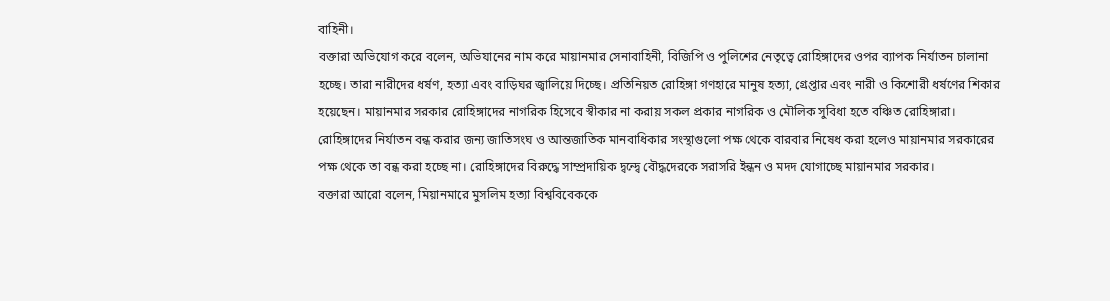বাহিনী।
বক্তারা অভিযোগ করে বলেন, অভিযানের নাম করে মায়ানমার সেনাবাহিনী, বিজিপি ও পুলিশের নেতৃত্বে রোহিঙ্গাদের ওপর ব্যাপক নির্যাতন চালানা হচ্ছে। তারা নারীদের ধর্ষণ, হত্যা এবং বাড়িঘর জ্বালিয়ে দিচ্ছে। প্রতিনিয়ত রোহিঙ্গা গণহারে মানুষ হত্যা, গ্রেপ্তার এবং নারী ও কিশোরী ধর্ষণের শিকার হয়েছেন। মায়ানমার সরকার রোহিঙ্গাদের নাগরিক হিসেবে স্বীকার না করায় সকল প্রকার নাগরিক ও মৌলিক সুবিধা হতে বঞ্চিত রোহিঙ্গারা। রোহিঙ্গাদের নির্যাতন বন্ধ করার জন্য জাতিসংঘ ও আন্তজাতিক মানবাধিকার সংস্থাগুলো পক্ষ থেকে বারবার নিষেধ করা হলেও মায়ানমার সরকারের পক্ষ থেকে তা বন্ধ করা হচ্ছে না। রোহিঙ্গাদের বিরুদ্ধে সাম্প্রদায়িক দ্বন্দ্বে বৌদ্ধদেরকে সরাসরি ইন্ধন ও মদদ যোগাচ্ছে মায়ানমার সরকার।
বক্তারা আরো বলেন, মিয়ানমারে মুসলিম হত্যা বিশ্ববিবেককে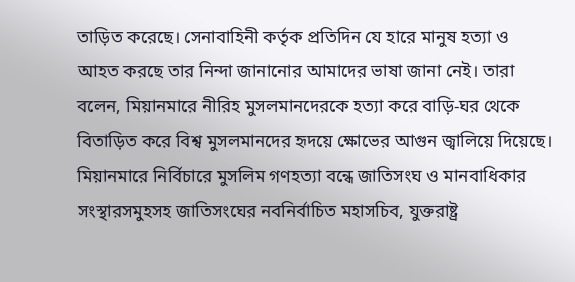তাড়িত করেছে। সেনাবাহিনী কর্তৃক প্রতিদিন যে হারে মানুষ হত্যা ও আহত করছে তার নিন্দা জানানোর আমাদের ভাষা জানা নেই। তারা বলেন, মিয়ানমারে নীরিহ মুসলমানদেরকে হত্যা করে বাড়ি-ঘর থেকে বিতাড়িত করে বিশ্ব মুসলমানদের হৃদয়ে ক্ষোভের আগুন জ্বালিয়ে দিয়েছে। মিয়ানমারে নির্বিচারে মুসলিম গণহত্যা বন্ধে জাতিসংঘ ও মানবাধিকার সংস্থারসমুহসহ জাতিসংঘের নবনির্বাচিত মহাসচিব, যুক্তরাষ্ট্র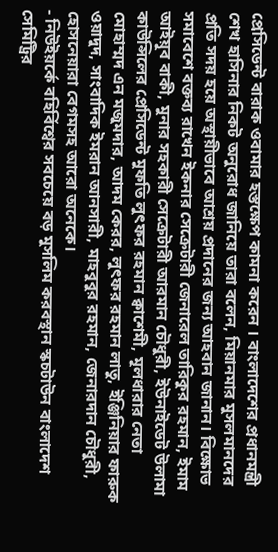প্রেসিডেন্ট বারাক ওবামার হস্তক্ষেপ কামনা করেন । বাংলাদেশের প্রধানমন্ত্রী শেখ হাসিনার নিকট অনুরোধ জানিয়ে তারা বলেন, মিয়ানমার মুসলমানদের প্রতি সদয় হয়ে অস্থায়ীভাবে আশ্রয় প্রদানের জন্য আহবান জানান। বিক্ষোভ সমাবেশে বক্তব্য রাখেন ইকনার সেক্রেটারী জেনারেল তারিকুর রহমান, ইমাম আইয়ূব বাকী, মুনার সহকারী সেক্রেটারী আরমান চৌধুরী, ইউনাইডেট উলামা কাউন্সিলের প্রেসিডেন্ট মুফতি লুৎফর রহমান ক্বাশেমী, মূলধারার নেতা মোহাম্মদ এন মজুমদার, আদম কেরর, লুৎফর রহমান লাতু, ইঞ্জিনিয়ার ফারুক ওয়াদুদ, সাংবাদিক ইমরান আনসারী, মাহবুবুর রহমান, জেনারদান চৌধুরী, হোসনেয়ারা বেগমসহ আরো অনেকে।
- নিউইয়র্কে বহির্বিশ্বের সবচেয়ে বড় মুসলিম করবস্থান স্কচটাউন বাংলাদেশ সেমিট্রির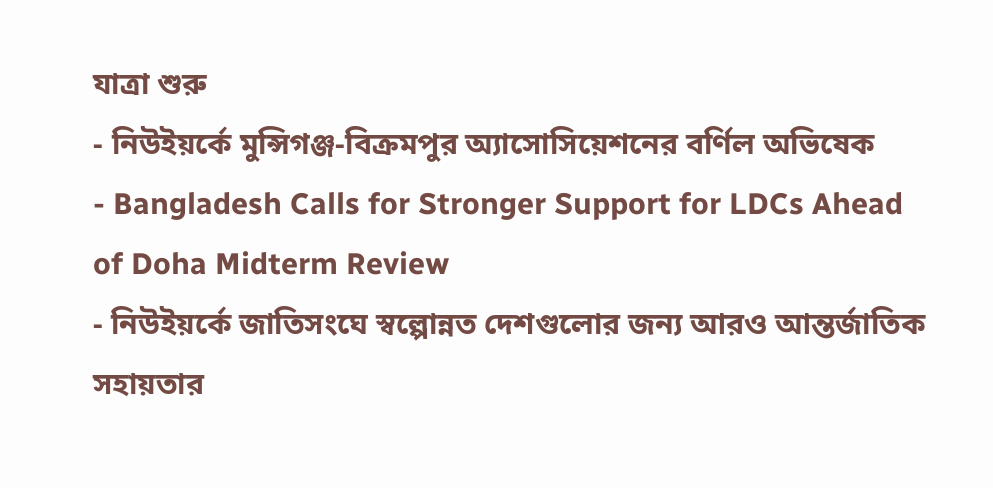যাত্রা শুরু
- নিউইয়র্কে মুন্সিগঞ্জ-বিক্রমপুর অ্যাসোসিয়েশনের বর্ণিল অভিষেক
- Bangladesh Calls for Stronger Support for LDCs Ahead of Doha Midterm Review
- নিউইয়র্কে জাতিসংঘে স্বল্পোন্নত দেশগুলোর জন্য আরও আন্তর্জাতিক সহায়তার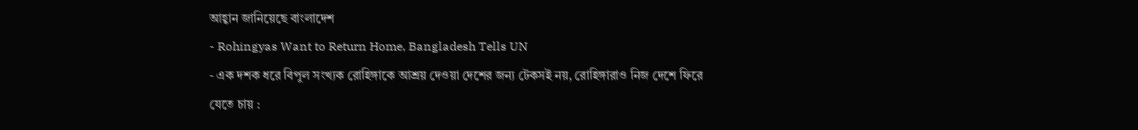আহ্বান জানিয়েছে বাংলাদেশ
- Rohingyas Want to Return Home, Bangladesh Tells UN
- এক দশক ধরে বিপুল সংখ্যক রোহিঙ্গাকে আশ্রয় দেওয়া দেশের জন্য টেকসই নয়, রোহিঙ্গারাও নিজ দেশে ফিরে যেতে চায় :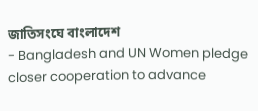জাতিসংঘে বাংলাদেশ
- Bangladesh and UN Women pledge closer cooperation to advance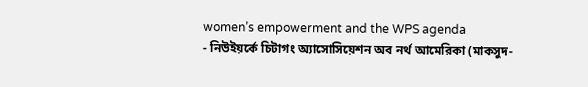women’s empowerment and the WPS agenda
- নিউইয়র্কে চিটাগং অ্যাসোসিয়েশন অব নর্থ আমেরিকা (মাকসুদ-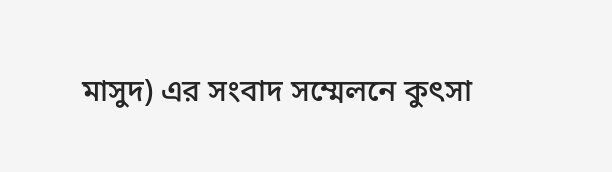মাসুদ) এর সংবাদ সম্মেলনে কুৎসা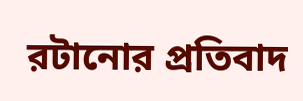রটানোর প্রতিবাদ